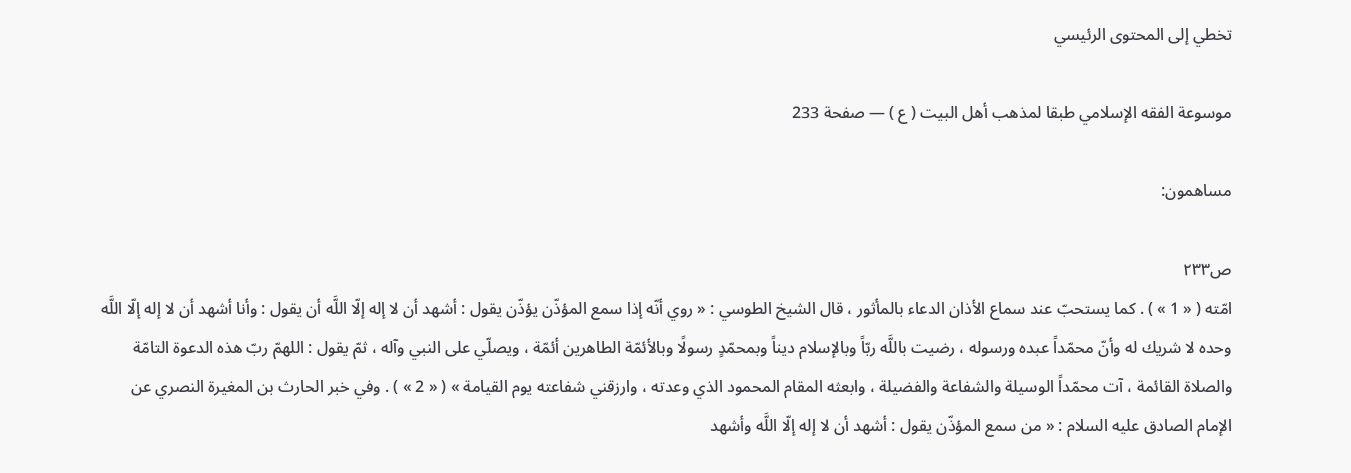تخطي إلى المحتوى الرئيسي

موسوعة الفقه الإسلامي طبقا لمذهب أهل البيت ( ع ) — صفحة 233

مساهمون:

ص٢٣٣
امّته ( « 1 » ) . كما يستحبّ عند سماع الأذان الدعاء بالمأثور ، قال الشيخ الطوسي : « روي أنّه إذا سمع المؤذّن يؤذّن يقول : أشهد أن لا إله إلّا اللَّه أن يقول : وأنا أشهد أن لا إله إلّا اللَّه وحده لا شريك له وأنّ محمّداً عبده ورسوله ، رضيت باللَّه ربّاً وبالإسلام ديناً وبمحمّدٍ رسولًا وبالأئمّة الطاهرين أئمّة ، ويصلّي على النبي وآله ، ثمّ يقول : اللهمّ ربّ هذه الدعوة التامّة والصلاة القائمة ، آت محمّداً الوسيلة والشفاعة والفضيلة ، وابعثه المقام المحمود الذي وعدته ، وارزقني شفاعته يوم القيامة » ( « 2 » ) . وفي خبر الحارث بن المغيرة النصري عن الإمام الصادق عليه السلام : « من سمع المؤذّن يقول : أشهد أن لا إله إلّا اللَّه وأشهد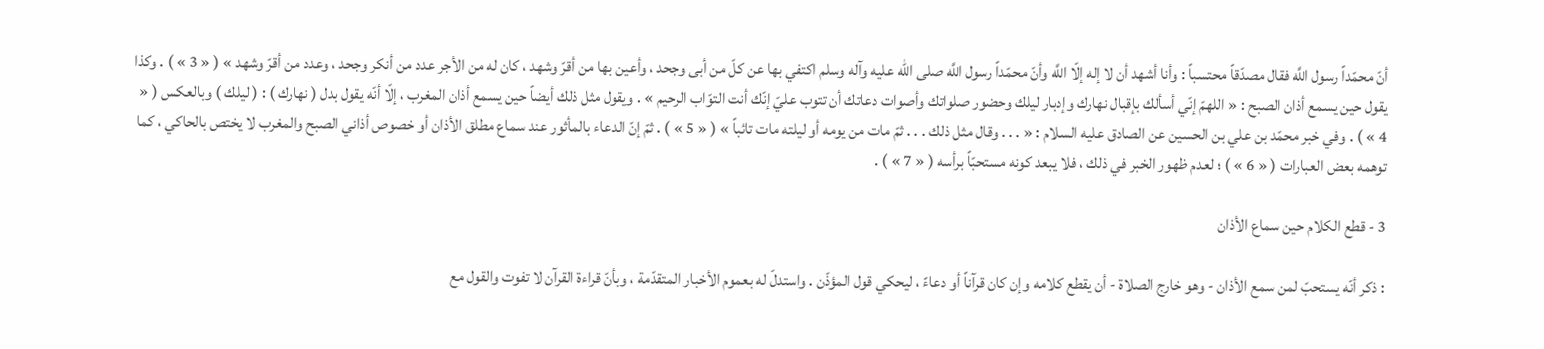أنّ محمّداً رسول اللَّه فقال مصدّقاً محتسباً : وأنا أشهد أن لا إله إلّا اللَّه وأنّ محمّداً رسول اللَّه صلى الله عليه وآله وسلم اكتفي بها عن كلّ من أبى وجحد ، وأعين بها من أقرّ وشهد ، كان له من الأجر عدد من أنكر وجحد ، وعدد من أقرّ وشهد » ( « 3 » ) . وكذا يقول حين يسمع أذان الصبح : « اللهمّ إنّي أسألك بإقبال نهارك وإدبار ليلك وحضور صلواتك وأصوات دعاتك أن تتوب عليّ إنّك أنت التوّاب الرحيم » . ويقول مثل ذلك أيضاً حين يسمع أذان المغرب ، إلّا أنّه يقول بدل ( نهارك ) : ( ليلك ) وبالعكس ( « 4 » ) . وفي خبر محمّد بن علي بن الحسين عن الصادق عليه السلام : « . . . وقال مثل ذلك . . . ثمّ مات من يومه أو ليلته مات تائباً » ( « 5 » ) . ثمّ إنّ الدعاء بالمأثور عند سماع مطلق الأذان أو خصوص أذاني الصبح والمغرب لا يختص بالحاكي ، كما توهمه بعض العبارات ( « 6 » ) ؛ لعدم ظهور الخبر في ذلك ، فلا يبعد كونه مستحبّاً برأسه ( « 7 » ) .

3 - قطع الكلام حين سماع الأذان

: ذكر أنّه يستحبّ لمن سمع الأذان - وهو خارج الصلاة - أن يقطع كلامه وإن كان قرآناً أو دعاءً ، ليحكي قول المؤذّن . واستدلّ له بعموم الأخبار المتقدّمة ، وبأنّ قراءة القرآن لا تفوت والقول مع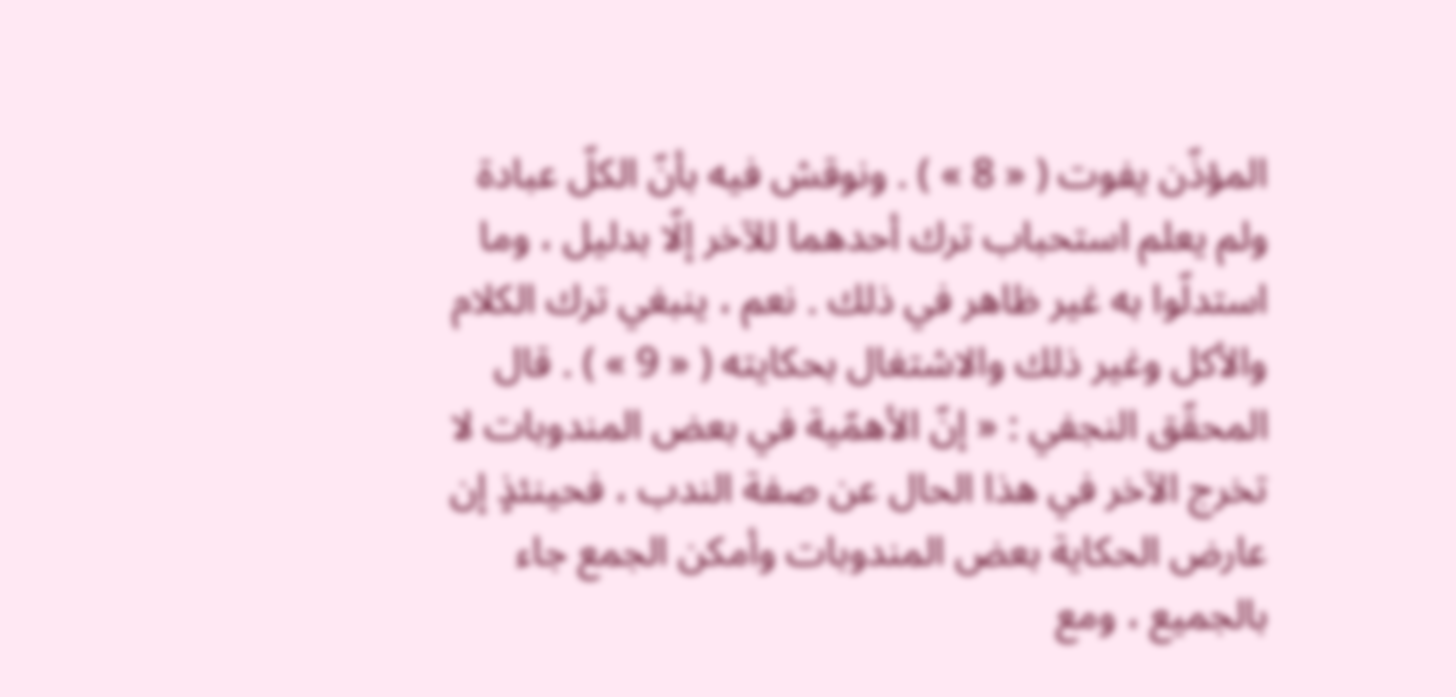المؤذّن يفوت ( « 8 » ) . ونوقش فيه بأنّ الكلّ عبادة ولم يعلم استحباب ترك أحدهما للآخر إلّا بدليل ، وما استدلّوا به غير ظاهر في ذلك . نعم ، ينبغي ترك الكلام والأكل وغير ذلك والاشتغال بحكايته ( « 9 » ) . قال المحقّق النجفي : « إنّ الأهمّية في بعض المندوبات لا تخرج الآخر في هذا الحال عن صفة الندب ، فحينئذٍ إن عارض الحكاية بعض المندوبات وأمكن الجمع جاء بالجميع ، ومع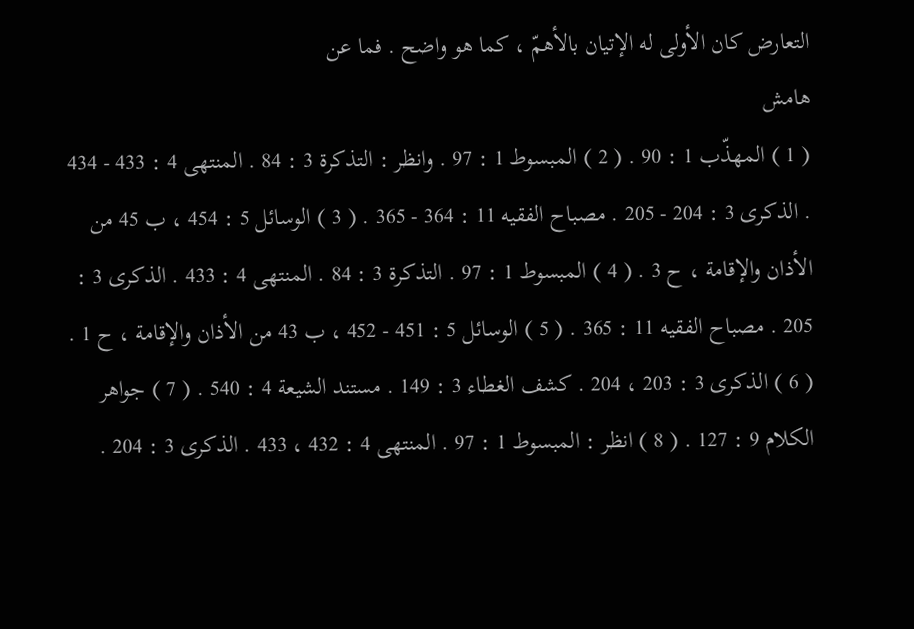التعارض كان الأولى له الإتيان بالأهمّ ، كما هو واضح . فما عن
هامش
( 1 ) المهذّب 1 : 90 . ( 2 ) المبسوط 1 : 97 . وانظر : التذكرة 3 : 84 . المنتهى 4 : 433 - 434 . الذكرى 3 : 204 - 205 . مصباح الفقيه 11 : 364 - 365 . ( 3 ) الوسائل 5 : 454 ، ب 45 من الأذان والإقامة ، ح 3 . ( 4 ) المبسوط 1 : 97 . التذكرة 3 : 84 . المنتهى 4 : 433 . الذكرى 3 : 205 . مصباح الفقيه 11 : 365 . ( 5 ) الوسائل 5 : 451 - 452 ، ب 43 من الأذان والإقامة ، ح 1 . ( 6 ) الذكرى 3 : 203 ، 204 . كشف الغطاء 3 : 149 . مستند الشيعة 4 : 540 . ( 7 ) جواهر الكلام 9 : 127 . ( 8 ) انظر : المبسوط 1 : 97 . المنتهى 4 : 432 ، 433 . الذكرى 3 : 204 .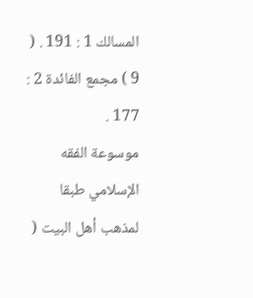المسالك 1 : 191 . ( 9 ) مجمع الفائدة 2 : 177 .
موسوعة الفقه الإسلامي طبقا لمذهب أهل البيت (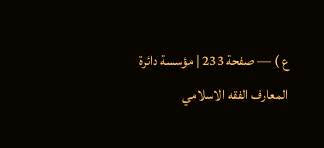ع ) — صفحة 233 | مؤسسة دائرة المعارف الفقه الاسلامي